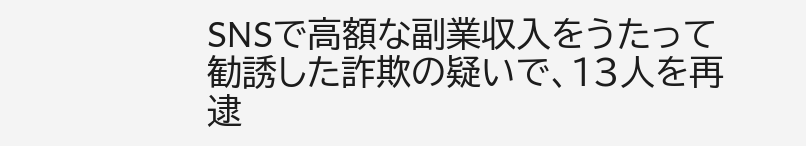SNSで高額な副業収入をうたって勧誘した詐欺の疑いで、13人を再逮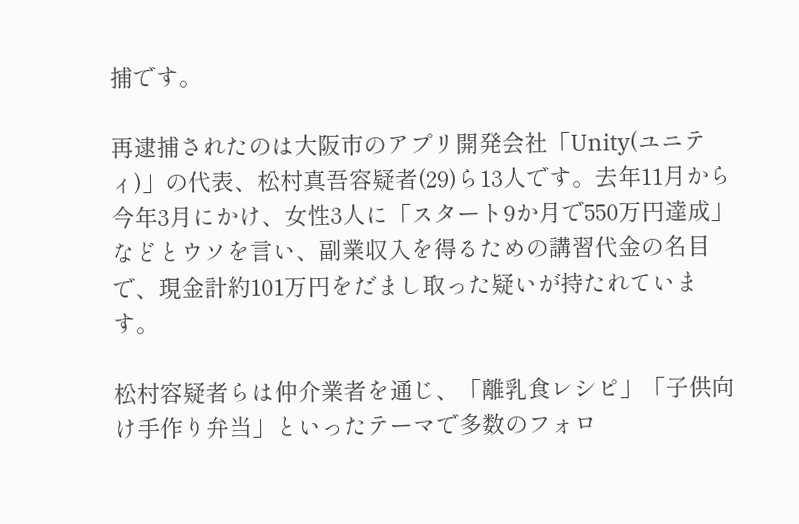捕です。

再逮捕されたのは大阪市のアプリ開発会社「Unity(ユニティ)」の代表、松村真吾容疑者(29)ら13人です。去年11月から今年3月にかけ、女性3人に「スタート9か月で550万円達成」などとウソを言い、副業収入を得るための講習代金の名目で、現金計約101万円をだまし取った疑いが持たれています。

松村容疑者らは仲介業者を通じ、「離乳食レシピ」「子供向け手作り弁当」といったテーマで多数のフォロ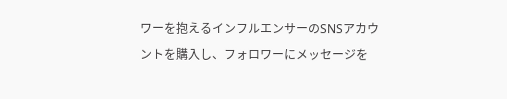ワーを抱えるインフルエンサーのSNSアカウントを購入し、フォロワーにメッセージを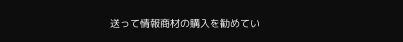送って情報商材の購入を勧めてい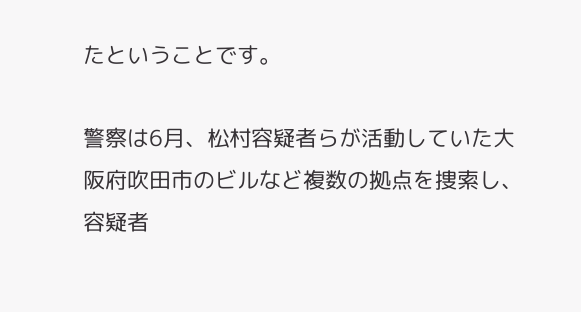たということです。

警察は6月、松村容疑者らが活動していた大阪府吹田市のビルなど複数の拠点を捜索し、容疑者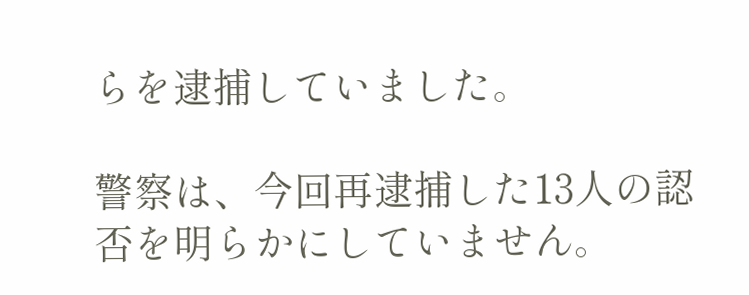らを逮捕していました。

警察は、今回再逮捕した13人の認否を明らかにしていません。